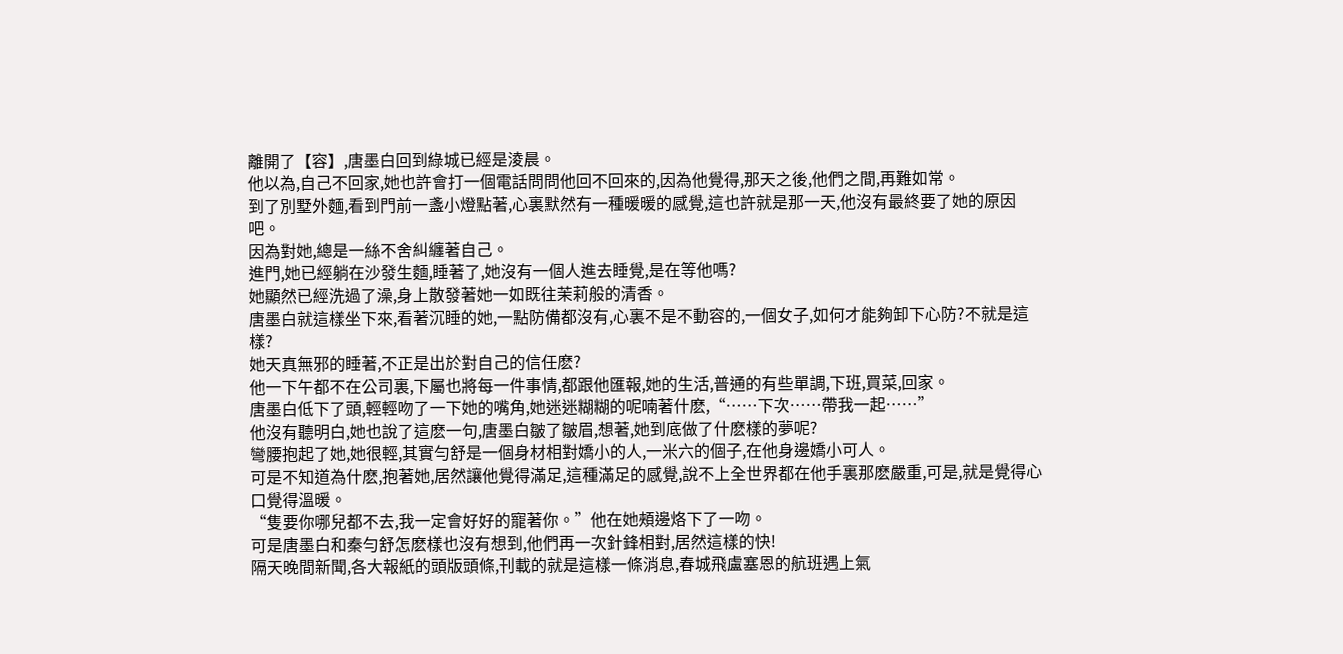離開了【容】,唐墨白回到綠城已經是淩晨。
他以為,自己不回家,她也許會打一個電話問問他回不回來的,因為他覺得,那天之後,他們之間,再難如常。
到了別墅外麵,看到門前一盞小燈點著,心裏默然有一種暖暖的感覺,這也許就是那一天,他沒有最終要了她的原因吧。
因為對她,總是一絲不舍糾纏著自己。
進門,她已經躺在沙發生麵,睡著了,她沒有一個人進去睡覺,是在等他嗎?
她顯然已經洗過了澡,身上散發著她一如既往茉莉般的清香。
唐墨白就這樣坐下來,看著沉睡的她,一點防備都沒有,心裏不是不動容的,一個女子,如何才能夠卸下心防?不就是這樣?
她天真無邪的睡著,不正是出於對自己的信任麽?
他一下午都不在公司裏,下屬也將每一件事情,都跟他匯報,她的生活,普通的有些單調,下班,買菜,回家。
唐墨白低下了頭,輕輕吻了一下她的嘴角,她迷迷糊糊的呢喃著什麽,“……下次……帶我一起……”
他沒有聽明白,她也說了這麽一句,唐墨白皺了皺眉,想著,她到底做了什麽樣的夢呢?
彎腰抱起了她,她很輕,其實勻舒是一個身材相對嬌小的人,一米六的個子,在他身邊嬌小可人。
可是不知道為什麽,抱著她,居然讓他覺得滿足,這種滿足的感覺,說不上全世界都在他手裏那麽嚴重,可是,就是覺得心口覺得溫暖。
“隻要你哪兒都不去,我一定會好好的寵著你。”他在她頰邊烙下了一吻。
可是唐墨白和秦勻舒怎麽樣也沒有想到,他們再一次針鋒相對,居然這樣的快!
隔天晚間新聞,各大報紙的頭版頭條,刊載的就是這樣一條消息,春城飛盧塞恩的航班遇上氣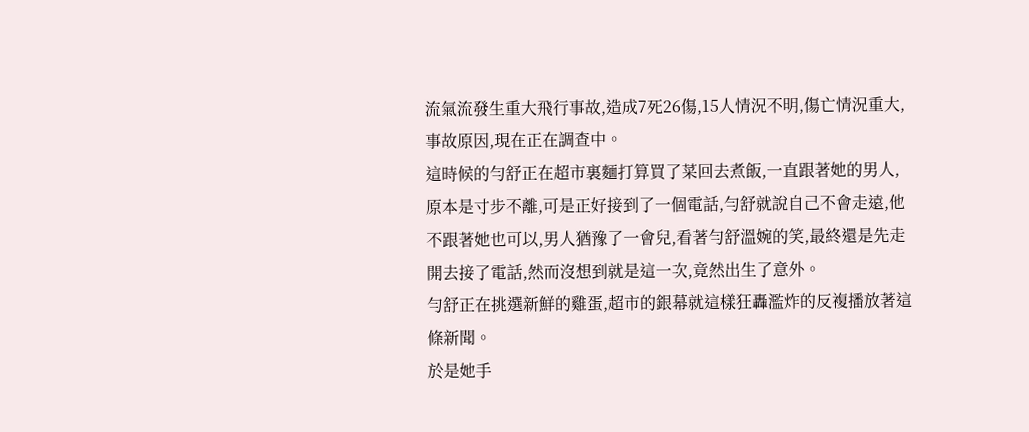流氣流發生重大飛行事故,造成7死26傷,15人情況不明,傷亡情況重大,事故原因,現在正在調查中。
這時候的勻舒正在超市裏麵打算買了菜回去煮飯,一直跟著她的男人,原本是寸步不離,可是正好接到了一個電話,勻舒就說自己不會走遠,他不跟著她也可以,男人猶豫了一會兒,看著勻舒溫婉的笑,最終還是先走開去接了電話,然而沒想到就是這一次,竟然出生了意外。
勻舒正在挑選新鮮的雞蛋,超市的銀幕就這樣狂轟濫炸的反複播放著這條新聞。
於是她手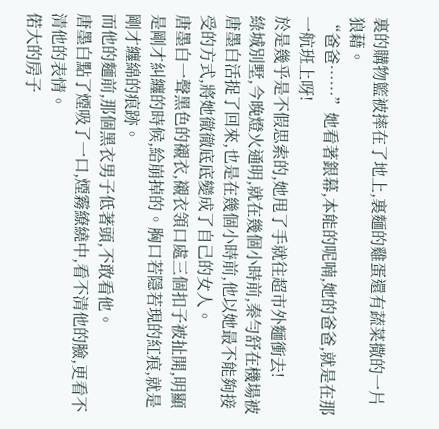裏的購物籃被摔在了地上,裏麵的雞蛋還有蔬菜撒的一片狼藉。
“爸爸……”她看著銀幕,本能的呢喃,她的爸爸,就是在那一航班上呀!
於是幾乎是不假思索的,她甩了手就往超市外麵衝去!
綠城別墅,今晚燈火通明,就在幾個小時前,秦勻舒在機場被唐墨白活捉了回來,也是在幾個小時前,他以她最不能夠接受的方式,將她徹徹底底變成了自己的女人。
唐墨白一聲黑色的襯衣,襯衣領口處三個扣子被扯開,明顯是剛才糾纏的時候,給崩掉的。胸口若隱若現的紅痕,就是剛才纏綿的痕跡。
而他的麵前,那個黑衣男子低著頭,不敢看他。
唐墨白點了煙吸了一口,煙霧繚繞中,看不清他的臉,更看不清他的表情。
偌大的房子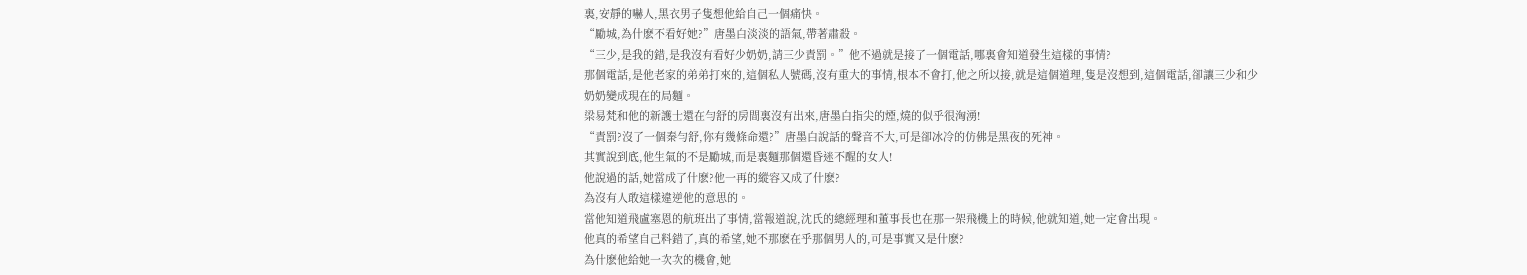裏,安靜的嚇人,黑衣男子隻想他給自己一個痛快。
“勵城,為什麽不看好她?”唐墨白淡淡的語氣,帶著肅殺。
“三少,是我的錯,是我沒有看好少奶奶,請三少責罰。”他不過就是接了一個電話,哪裏會知道發生這樣的事情?
那個電話,是他老家的弟弟打來的,這個私人號碼,沒有重大的事情,根本不會打,他之所以接,就是這個道理,隻是沒想到,這個電話,卻讓三少和少奶奶變成現在的局麵。
梁易梵和他的新護士還在勻舒的房間裏沒有出來,唐墨白指尖的煙,燒的似乎很洶湧!
“責罰?沒了一個秦勻舒,你有幾條命還?”唐墨白說話的聲音不大,可是卻冰冷的仿佛是黑夜的死神。
其實說到底,他生氣的不是勵城,而是裏麵那個還昏迷不醒的女人!
他說過的話,她當成了什麽?他一再的縱容又成了什麽?
為沒有人敢這樣違逆他的意思的。
當他知道飛盧塞恩的航班出了事情,當報道說,沈氏的總經理和董事長也在那一架飛機上的時候,他就知道,她一定會出現。
他真的希望自己料錯了,真的希望,她不那麽在乎那個男人的,可是事實又是什麽?
為什麽他給她一次次的機會,她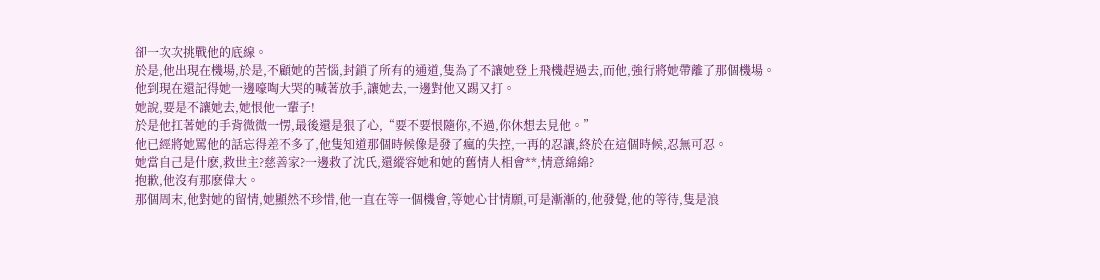卻一次次挑戰他的底線。
於是,他出現在機場,於是,不顧她的苦惱,封鎖了所有的通道,隻為了不讓她登上飛機趕過去,而他,強行將她帶離了那個機場。
他到現在還記得她一邊嚎啕大哭的喊著放手,讓她去,一邊對他又踢又打。
她說,要是不讓她去,她恨他一輩子!
於是他扛著她的手背微微一愣,最後還是狠了心,“要不要恨隨你,不過,你休想去見他。”
他已經將她罵他的話忘得差不多了,他隻知道那個時候像是發了瘋的失控,一再的忍讓,終於在這個時候,忍無可忍。
她當自己是什麽,救世主?慈善家?一邊救了沈氏,還縱容她和她的舊情人相會**,情意綿綿?
抱歉,他沒有那麽偉大。
那個周末,他對她的留情,她顯然不珍惜,他一直在等一個機會,等她心甘情願,可是漸漸的,他發覺,他的等待,隻是浪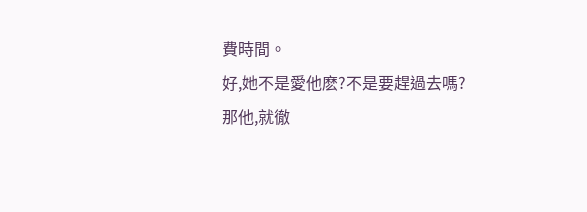費時間。
好,她不是愛他麽?不是要趕過去嗎?
那他,就徹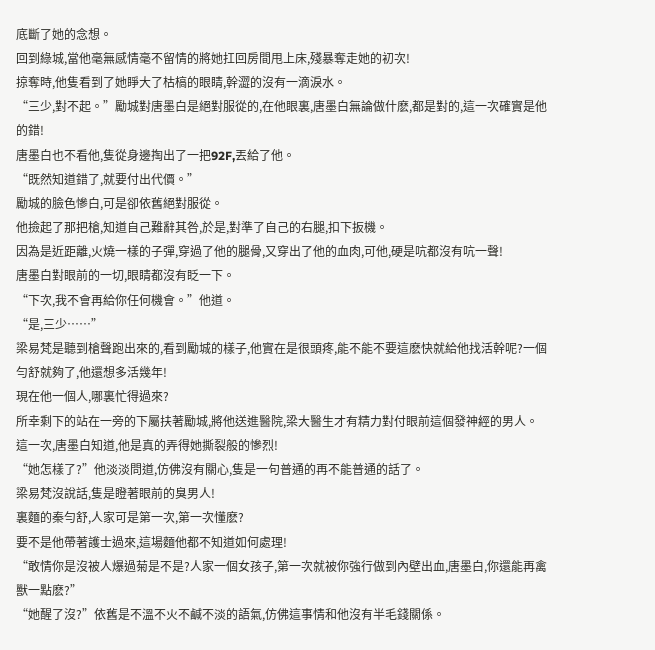底斷了她的念想。
回到綠城,當他毫無感情毫不留情的將她扛回房間甩上床,殘暴奪走她的初次!
掠奪時,他隻看到了她睜大了枯槁的眼睛,幹澀的沒有一滴淚水。
“三少,對不起。”勵城對唐墨白是絕對服從的,在他眼裏,唐墨白無論做什麽,都是對的,這一次確實是他的錯!
唐墨白也不看他,隻從身邊掏出了一把92F,丟給了他。
“既然知道錯了,就要付出代價。”
勵城的臉色慘白,可是卻依舊絕對服從。
他撿起了那把槍,知道自己難辭其咎,於是,對準了自己的右腿,扣下扳機。
因為是近距離,火燒一樣的子彈,穿過了他的腿骨,又穿出了他的血肉,可他,硬是吭都沒有吭一聲!
唐墨白對眼前的一切,眼睛都沒有眨一下。
“下次,我不會再給你任何機會。”他道。
“是,三少……”
梁易梵是聽到槍聲跑出來的,看到勵城的樣子,他實在是很頭疼,能不能不要這麽快就給他找活幹呢?一個勻舒就夠了,他還想多活幾年!
現在他一個人,哪裏忙得過來?
所幸剩下的站在一旁的下屬扶著勵城,將他送進醫院,梁大醫生才有精力對付眼前這個發神經的男人。
這一次,唐墨白知道,他是真的弄得她撕裂般的慘烈!
“她怎樣了?”他淡淡問道,仿佛沒有關心,隻是一句普通的再不能普通的話了。
梁易梵沒說話,隻是瞪著眼前的臭男人!
裏麵的秦勻舒,人家可是第一次,第一次懂麽?
要不是他帶著護士過來,這場麵他都不知道如何處理!
“敢情你是沒被人爆過菊是不是?人家一個女孩子,第一次就被你強行做到內壁出血,唐墨白,你還能再禽獸一點麽?”
“她醒了沒?”依舊是不溫不火不鹹不淡的語氣,仿佛這事情和他沒有半毛錢關係。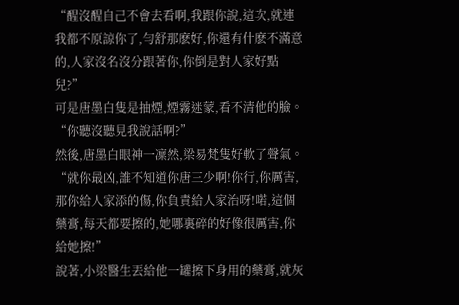“醒沒醒自己不會去看啊,我跟你說,這次,就連我都不原諒你了,勻舒那麽好,你還有什麽不滿意的,人家沒名沒分跟著你,你倒是對人家好點兒?”
可是唐墨白隻是抽煙,煙霧迷蒙,看不清他的臉。
“你聽沒聽見我說話啊?”
然後,唐墨白眼神一凜然,梁易梵隻好軟了聲氣。
“就你最凶,誰不知道你唐三少啊!你行,你厲害,那你給人家添的傷,你負責給人家治呀!喏,這個藥膏,每天都要擦的,她哪裏碎的好像很厲害,你給她擦!”
說著,小梁醫生丟給他一罐擦下身用的藥膏,就灰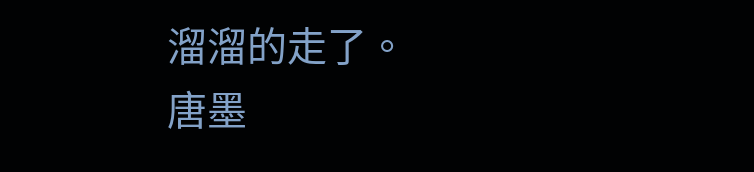溜溜的走了。
唐墨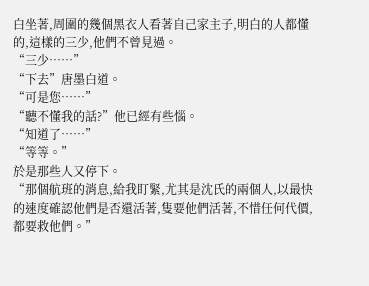白坐著,周圍的幾個黑衣人看著自己家主子,明白的人都懂的,這樣的三少,他們不曾見過。
“三少……”
“下去”唐墨白道。
“可是您……”
“聽不懂我的話?”他已經有些惱。
“知道了……”
“等等。”
於是那些人又停下。
“那個航班的消息,給我盯緊,尤其是沈氏的兩個人,以最快的速度確認他們是否還活著,隻要他們活著,不惜任何代價,都要救他們。”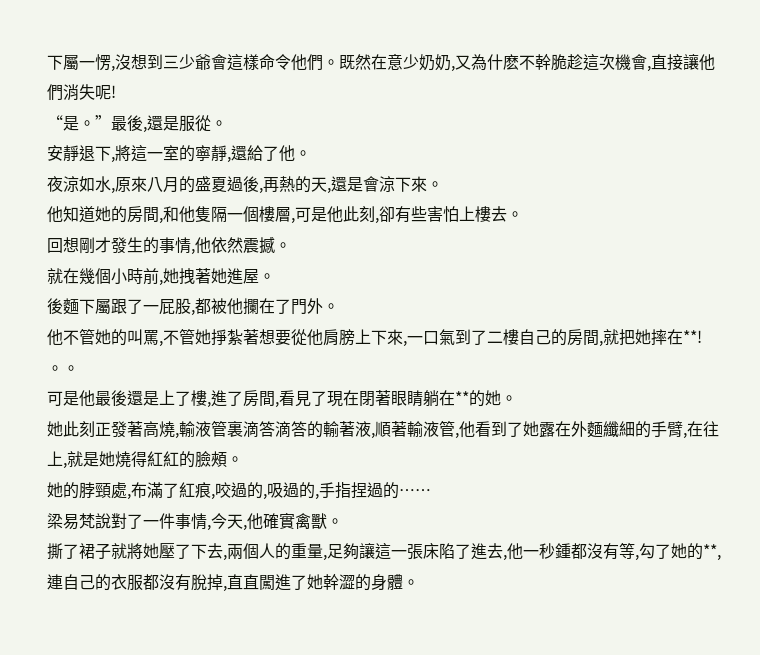下屬一愣,沒想到三少爺會這樣命令他們。既然在意少奶奶,又為什麽不幹脆趁這次機會,直接讓他們消失呢!
“是。”最後,還是服從。
安靜退下,將這一室的寧靜,還給了他。
夜涼如水,原來八月的盛夏過後,再熱的天,還是會涼下來。
他知道她的房間,和他隻隔一個樓層,可是他此刻,卻有些害怕上樓去。
回想剛才發生的事情,他依然震撼。
就在幾個小時前,她拽著她進屋。
後麵下屬跟了一屁股,都被他攔在了門外。
他不管她的叫罵,不管她掙紮著想要從他肩膀上下來,一口氣到了二樓自己的房間,就把她摔在**!
。。
可是他最後還是上了樓,進了房間,看見了現在閉著眼睛躺在**的她。
她此刻正發著高燒,輸液管裏滴答滴答的輸著液,順著輸液管,他看到了她露在外麵纖細的手臂,在往上,就是她燒得紅紅的臉頰。
她的脖頸處,布滿了紅痕,咬過的,吸過的,手指捏過的……
梁易梵說對了一件事情,今天,他確實禽獸。
撕了裙子就將她壓了下去,兩個人的重量,足夠讓這一張床陷了進去,他一秒鍾都沒有等,勾了她的**,連自己的衣服都沒有脫掉,直直闖進了她幹澀的身體。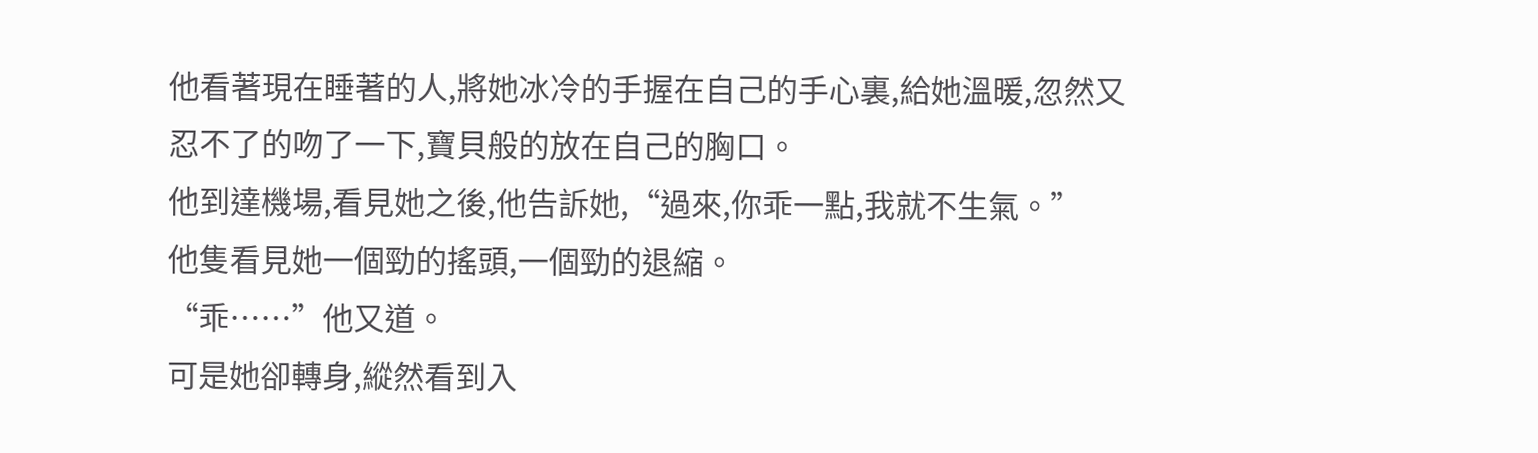他看著現在睡著的人,將她冰冷的手握在自己的手心裏,給她溫暖,忽然又忍不了的吻了一下,寶貝般的放在自己的胸口。
他到達機場,看見她之後,他告訴她,“過來,你乖一點,我就不生氣。”
他隻看見她一個勁的搖頭,一個勁的退縮。
“乖……”他又道。
可是她卻轉身,縱然看到入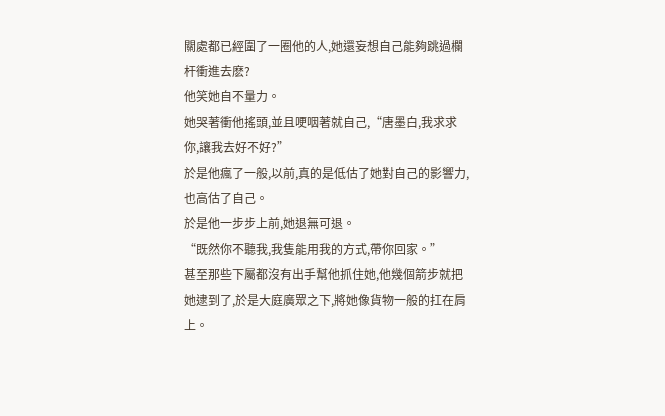關處都已經圍了一圈他的人,她還妄想自己能夠跳過欄杆衝進去麽?
他笑她自不量力。
她哭著衝他搖頭,並且哽咽著就自己,“唐墨白,我求求你,讓我去好不好?”
於是他瘋了一般,以前,真的是低估了她對自己的影響力,也高估了自己。
於是他一步步上前,她退無可退。
“既然你不聽我,我隻能用我的方式,帶你回家。”
甚至那些下屬都沒有出手幫他抓住她,他幾個箭步就把她逮到了,於是大庭廣眾之下,將她像貨物一般的扛在肩上。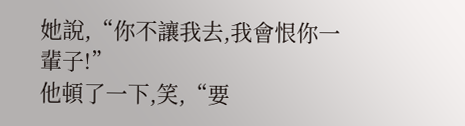她說,“你不讓我去,我會恨你一輩子!”
他頓了一下,笑,“要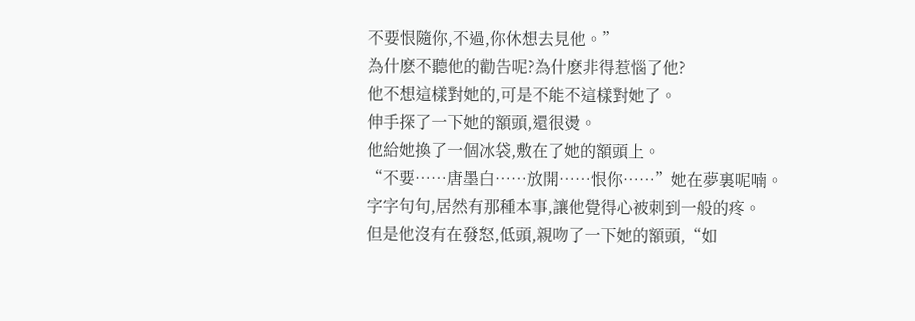不要恨隨你,不過,你休想去見他。”
為什麽不聽他的勸告呢?為什麽非得惹惱了他?
他不想這樣對她的,可是不能不這樣對她了。
伸手探了一下她的額頭,還很燙。
他給她換了一個冰袋,敷在了她的額頭上。
“不要……唐墨白……放開……恨你……”她在夢裏呢喃。
字字句句,居然有那種本事,讓他覺得心被刺到一般的疼。
但是他沒有在發怒,低頭,親吻了一下她的額頭,“如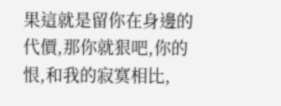果這就是留你在身邊的代價,那你就狠吧,你的恨,和我的寂寞相比,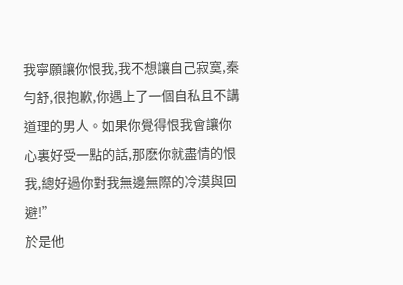我寧願讓你恨我,我不想讓自己寂寞,秦勻舒,很抱歉,你遇上了一個自私且不講道理的男人。如果你覺得恨我會讓你心裏好受一點的話,那麽你就盡情的恨我,總好過你對我無邊無際的冷漠與回避!”
於是他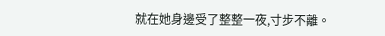就在她身邊受了整整一夜,寸步不離。